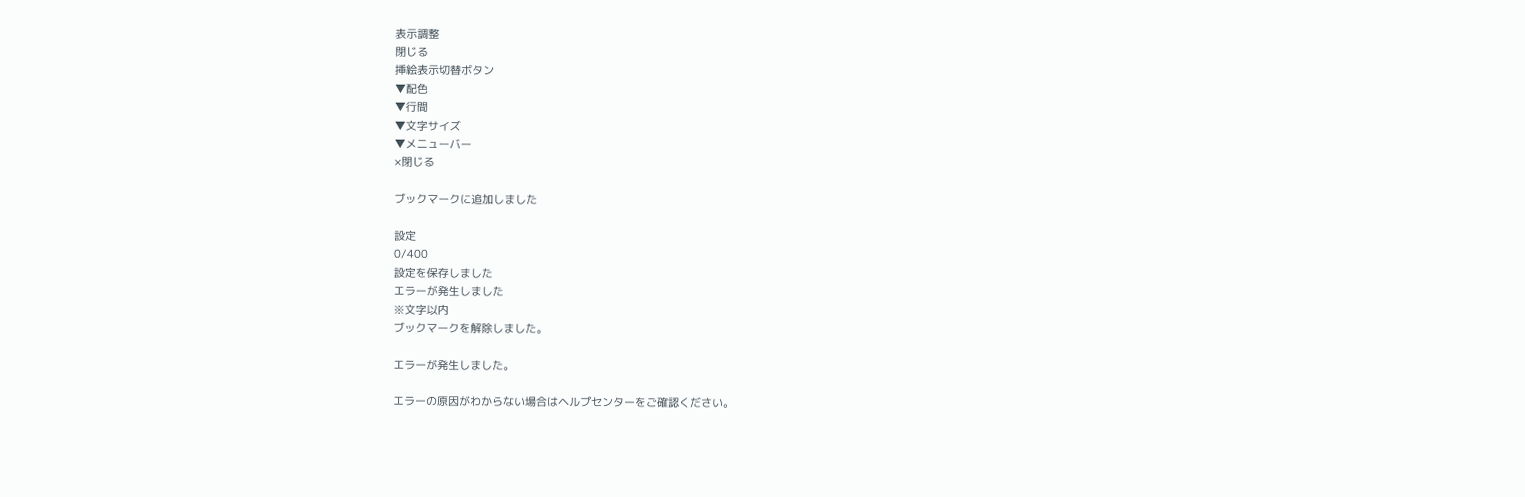表示調整
閉じる
挿絵表示切替ボタン
▼配色
▼行間
▼文字サイズ
▼メニューバー
×閉じる

ブックマークに追加しました

設定
0/400
設定を保存しました
エラーが発生しました
※文字以内
ブックマークを解除しました。

エラーが発生しました。

エラーの原因がわからない場合はヘルプセンターをご確認ください。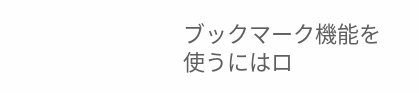ブックマーク機能を使うにはロ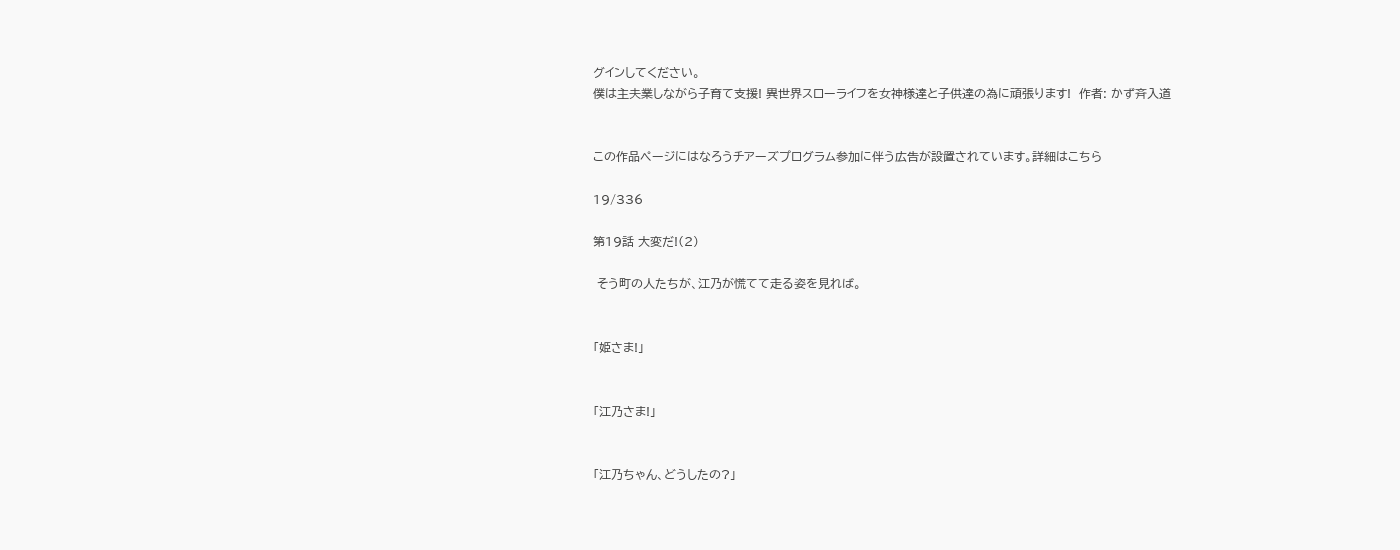グインしてください。
僕は主夫業しながら子育て支援! 異世界スローライフを女神様達と子供達の為に頑張ります!  作者: かず斉入道


この作品ページにはなろうチアーズプログラム参加に伴う広告が設置されています。詳細はこちら

19/336

第19話 大変だ!(2)

 そう町の人たちが、江乃が慌てて走る姿を見れば。


「姫さま!」


「江乃さま!」


「江乃ちゃん、どうしたの?」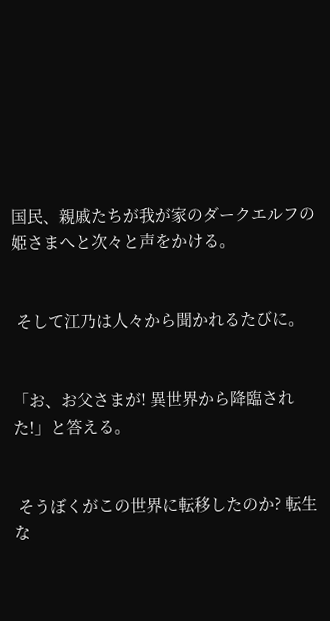国民、親戚たちが我が家のダークエルフの姫さまへと次々と声をかける。


 そして江乃は人々から聞かれるたびに。


「お、お父さまが! 異世界から降臨された!」と答える。


 そうぼくがこの世界に転移したのか? 転生な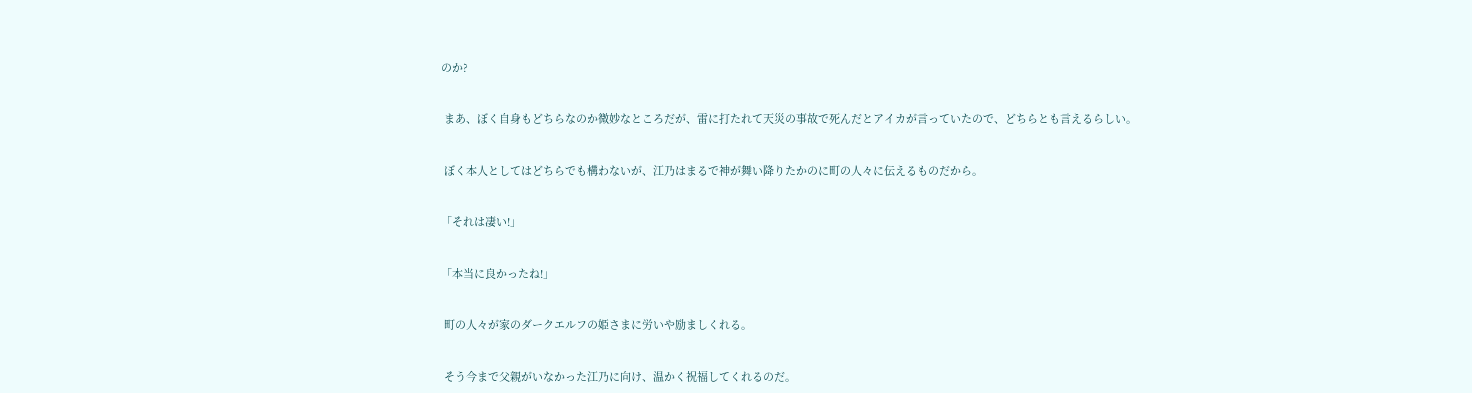のか?


 まあ、ぼく自身もどちらなのか微妙なところだが、雷に打たれて天災の事故で死んだとアイカが言っていたので、どちらとも言えるらしい。


 ぼく本人としてはどちらでも構わないが、江乃はまるで神が舞い降りたかのに町の人々に伝えるものだから。


「それは凄い!」


「本当に良かったね!」


 町の人々が家のダークエルフの姫さまに労いや励ましくれる。


 そう今まで父親がいなかった江乃に向け、温かく祝福してくれるのだ。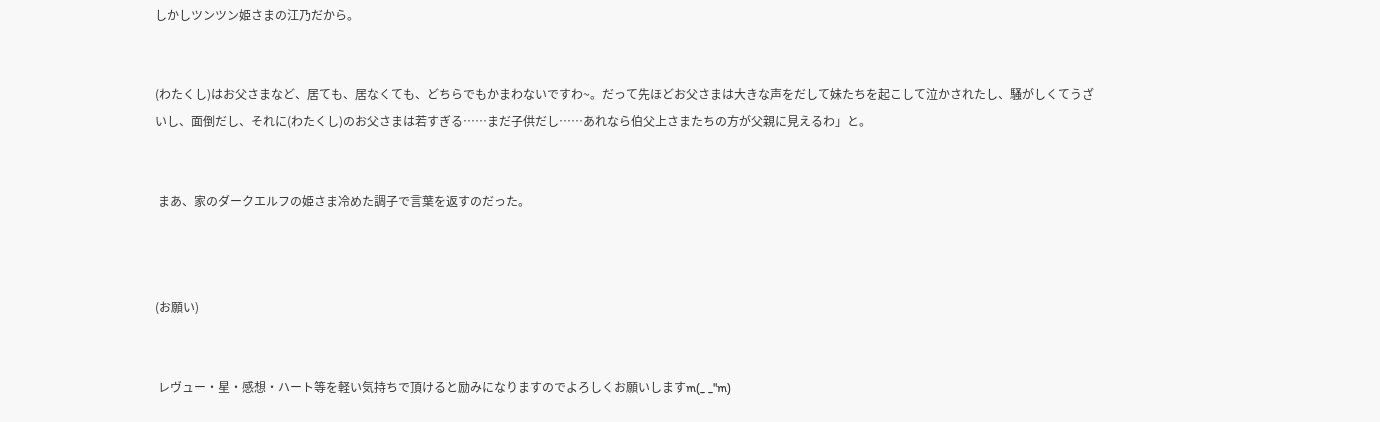しかしツンツン姫さまの江乃だから。


(わたくし)はお父さまなど、居ても、居なくても、どちらでもかまわないですわ~。だって先ほどお父さまは大きな声をだして妹たちを起こして泣かされたし、騒がしくてうざいし、面倒だし、それに(わたくし)のお父さまは若すぎる……まだ子供だし……あれなら伯父上さまたちの方が父親に見えるわ」と。


 まあ、家のダークエルフの姫さま冷めた調子で言葉を返すのだった。



(お願い)


 レヴュー・星・感想・ハート等を軽い気持ちで頂けると励みになりますのでよろしくお願いしますm(_ _"m)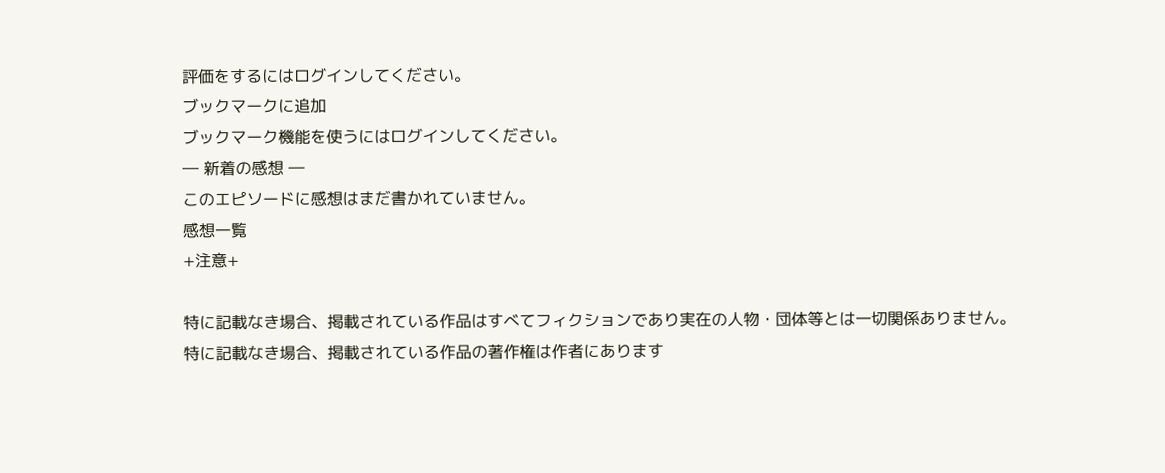評価をするにはログインしてください。
ブックマークに追加
ブックマーク機能を使うにはログインしてください。
― 新着の感想 ―
このエピソードに感想はまだ書かれていません。
感想一覧
+注意+

特に記載なき場合、掲載されている作品はすべてフィクションであり実在の人物・団体等とは一切関係ありません。
特に記載なき場合、掲載されている作品の著作権は作者にあります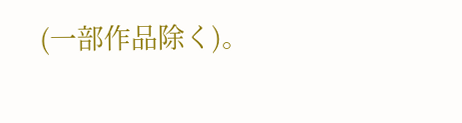(一部作品除く)。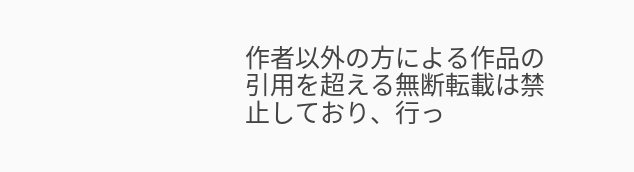作者以外の方による作品の引用を超える無断転載は禁止しており、行っ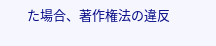た場合、著作権法の違反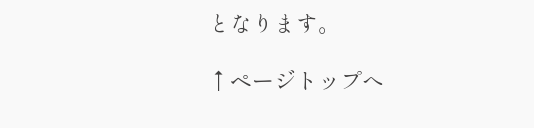となります。

↑ページトップへ